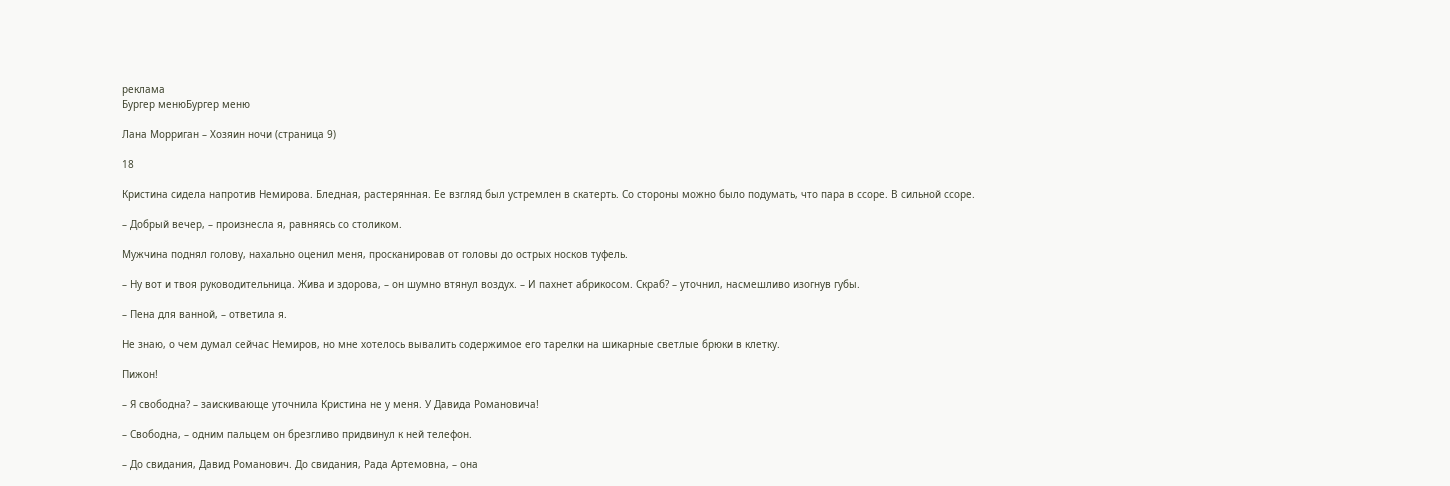реклама
Бургер менюБургер меню

Лана Морриган – Хозяин ночи (страница 9)

18

Кристина сидела напротив Немирова. Бледная, растерянная. Ее взгляд был устремлен в скатерть. Со стороны можно было подумать, что пара в ссоре. В сильной ссоре.

– Добрый вечер, – произнесла я, равняясь со столиком.

Мужчина поднял голову, нахально оценил меня, просканировав от головы до острых носков туфель.

– Ну вот и твоя руководительница. Жива и здорова, – он шумно втянул воздух. – И пахнет абрикосом. Скраб? – уточнил, насмешливо изогнув губы.

– Пена для ванной, – ответила я.

Не знаю, о чем думал сейчас Немиров, но мне хотелось вывалить содержимое его тарелки на шикарные светлые брюки в клетку.

Пижон!

– Я свободна? – заискивающе уточнила Кристина не у меня. У Давида Романовича!

– Свободна, – одним пальцем он брезгливо придвинул к ней телефон.

– До свидания, Давид Романович. До свидания, Рада Артемовна, – она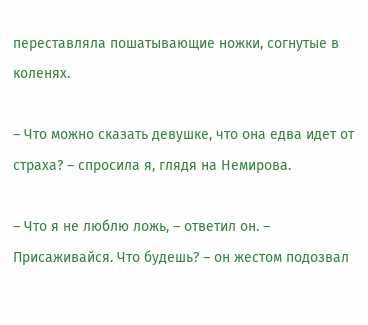переставляла пошатывающие ножки, согнутые в коленях.

– Что можно сказать девушке, что она едва идет от страха? – спросила я, глядя на Немирова.

– Что я не люблю ложь, – ответил он. – Присаживайся. Что будешь? – он жестом подозвал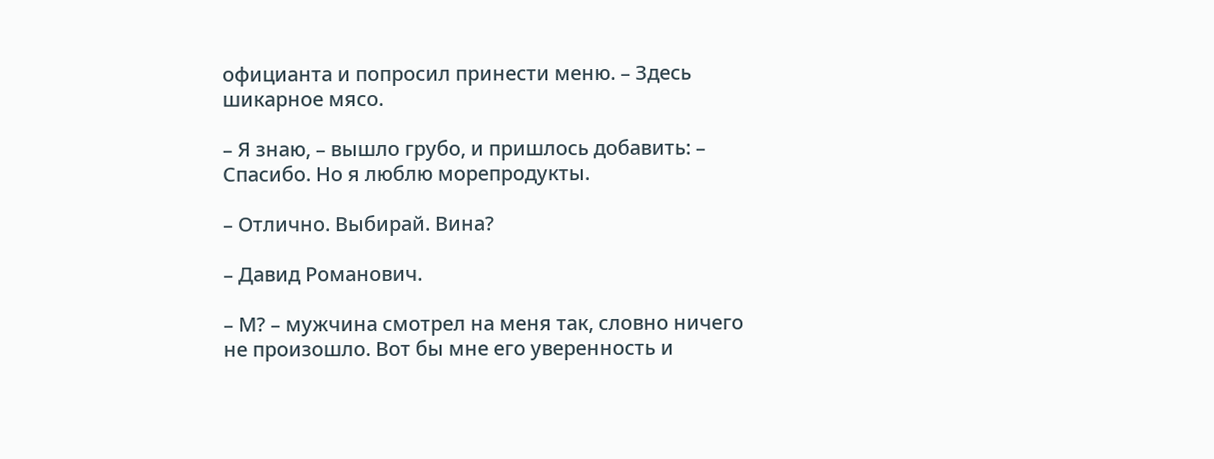официанта и попросил принести меню. – Здесь шикарное мясо.

– Я знаю, – вышло грубо, и пришлось добавить: – Спасибо. Но я люблю морепродукты.

– Отлично. Выбирай. Вина?

– Давид Романович.

– М? – мужчина смотрел на меня так, словно ничего не произошло. Вот бы мне его уверенность и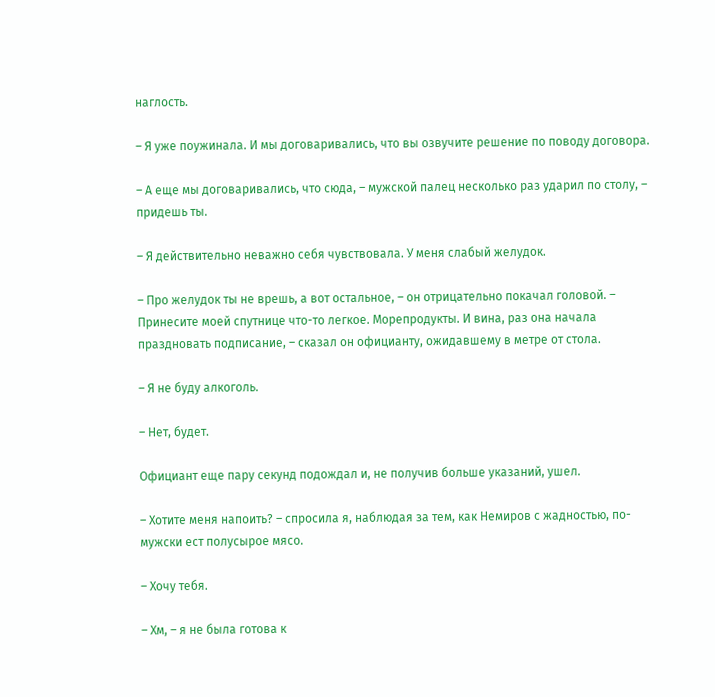наглость.

– Я уже поужинала. И мы договаривались, что вы озвучите решение по поводу договора.

– А еще мы договаривались, что сюда, – мужской палец несколько раз ударил по столу, – придешь ты.

– Я действительно неважно себя чувствовала. У меня слабый желудок.

– Про желудок ты не врешь, а вот остальное, – он отрицательно покачал головой. – Принесите моей спутнице что-то легкое. Морепродукты. И вина, раз она начала праздновать подписание, – сказал он официанту, ожидавшему в метре от стола.

– Я не буду алкоголь.

– Нет, будет.

Официант еще пару секунд подождал и, не получив больше указаний, ушел.

– Хотите меня напоить? – спросила я, наблюдая за тем, как Немиров с жадностью, по-мужски ест полусырое мясо.

– Хочу тебя.

– Хм, – я не была готова к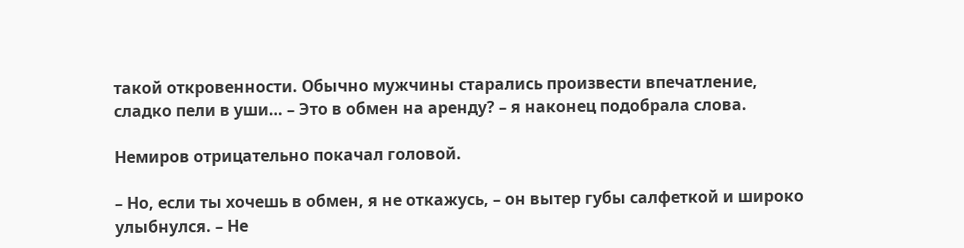такой откровенности. Обычно мужчины старались произвести впечатление, сладко пели в уши… – Это в обмен на аренду? – я наконец подобрала слова.

Немиров отрицательно покачал головой.

– Но, если ты хочешь в обмен, я не откажусь, – он вытер губы салфеткой и широко улыбнулся. – Не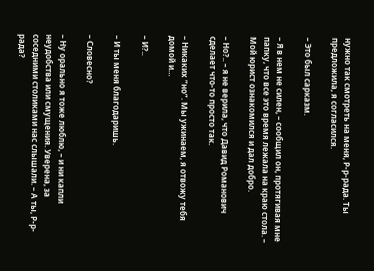нужно так смотреть на меня, Р-р-рада. Ты предложила, я согласился.

– Это был сарказм.

– Я в нем не силен, – сообщил он, протягивая мне папку, что все это время лежала на краю стола. – Мой юрист ознакомился и дал добро.

– Но?.. – я не верила, что Давид Романович сделает что-то просто так.

– Никаких “но”. Мы ужинаем, я отвожу тебя домой и…

– И?..

– И ты меня благодаришь.

– Словесно?

– Ну орально я тоже люблю, – и ни капли неудобства или смущения. Уверена, за соседними столиками нас слышали. – А ты, Р-р-рада?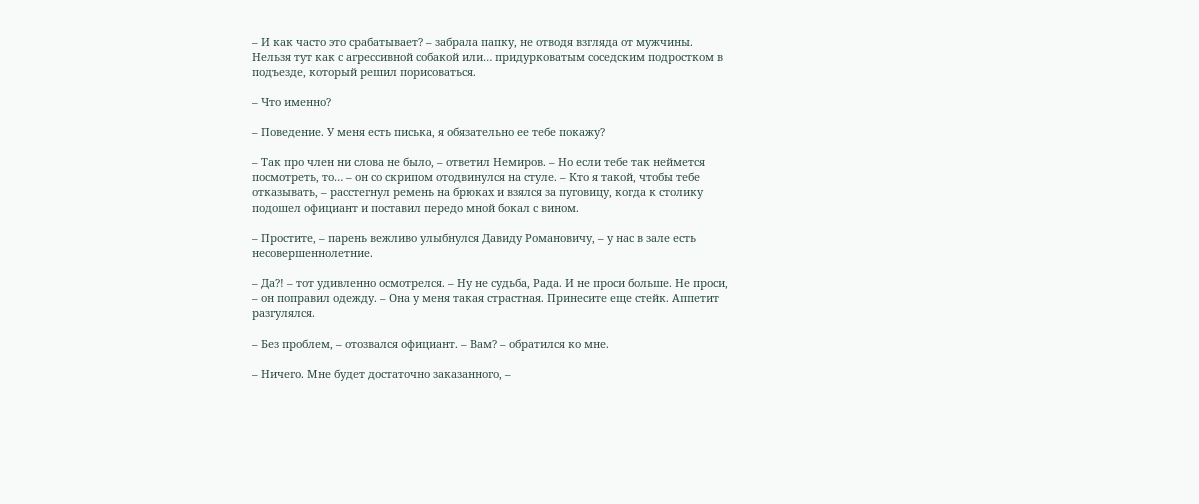– И как часто это срабатывает? – забрала папку, не отводя взгляда от мужчины. Нельзя тут как с агрессивной собакой или… придурковатым соседским подростком в подъезде, который решил порисоваться.

– Что именно?

– Поведение. У меня есть писька, я обязательно ее тебе покажу?

– Так про член ни слова не было, – ответил Немиров. – Но если тебе так неймется посмотреть, то… – он со скрипом отодвинулся на стуле. – Кто я такой, чтобы тебе отказывать, – расстегнул ремень на брюках и взялся за пуговицу, когда к столику подошел официант и поставил передо мной бокал с вином.

– Простите, – парень вежливо улыбнулся Давиду Романовичу, – у нас в зале есть несовершеннолетние.

– Да?! – тот удивленно осмотрелся. – Ну не судьба, Рада. И не проси больше. Не проси, – он поправил одежду. – Она у меня такая страстная. Принесите еще стейк. Аппетит разгулялся.

– Без проблем, – отозвался официант. – Вам? – обратился ко мне.

– Ничего. Мне будет достаточно заказанного, –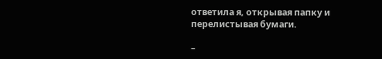ответила я, открывая папку и перелистывая бумаги.

–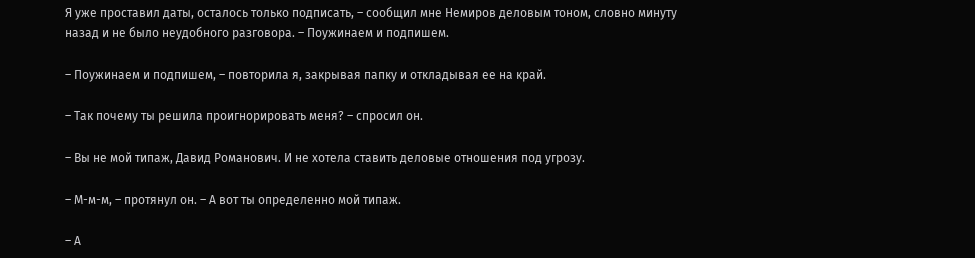Я уже проставил даты, осталось только подписать, – сообщил мне Немиров деловым тоном, словно минуту назад и не было неудобного разговора. – Поужинаем и подпишем.

– Поужинаем и подпишем, – повторила я, закрывая папку и откладывая ее на край.

– Так почему ты решила проигнорировать меня? – спросил он.

– Вы не мой типаж, Давид Романович. И не хотела ставить деловые отношения под угрозу.

– М-м-м, – протянул он. – А вот ты определенно мой типаж.

– А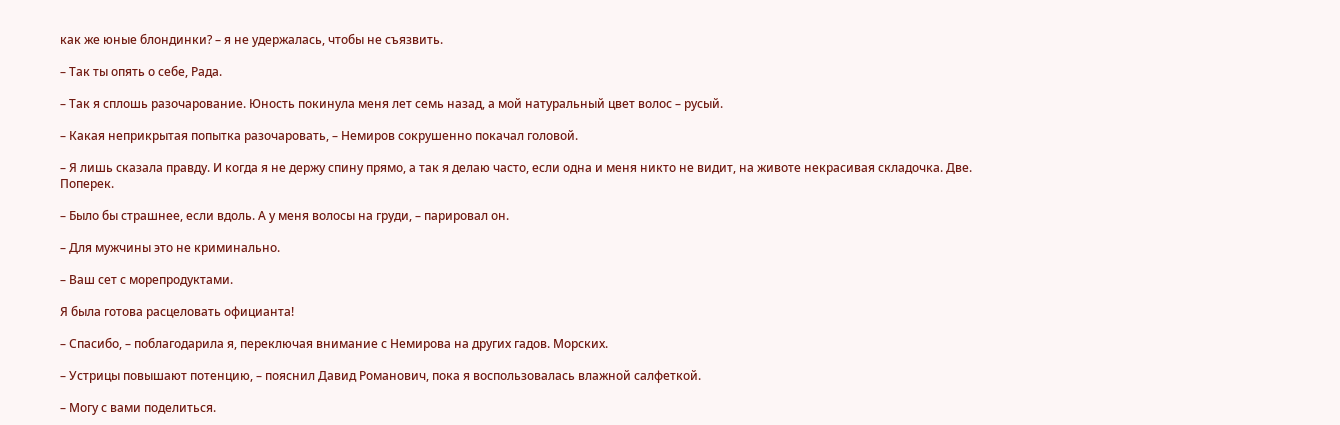как же юные блондинки? – я не удержалась, чтобы не съязвить.

– Так ты опять о себе, Рада.

– Так я сплошь разочарование. Юность покинула меня лет семь назад, а мой натуральный цвет волос – русый.

– Какая неприкрытая попытка разочаровать, – Немиров сокрушенно покачал головой.

– Я лишь сказала правду. И когда я не держу спину прямо, а так я делаю часто, если одна и меня никто не видит, на животе некрасивая складочка. Две. Поперек.

– Было бы страшнее, если вдоль. А у меня волосы на груди, – парировал он.

– Для мужчины это не криминально.

– Ваш сет с морепродуктами.

Я была готова расцеловать официанта!

– Спасибо, – поблагодарила я, переключая внимание с Немирова на других гадов. Морских.

– Устрицы повышают потенцию, – пояснил Давид Романович, пока я воспользовалась влажной салфеткой.

– Могу с вами поделиться.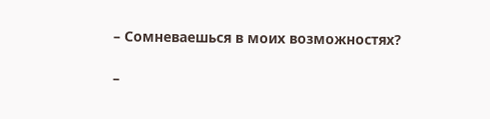– Сомневаешься в моих возможностях?

–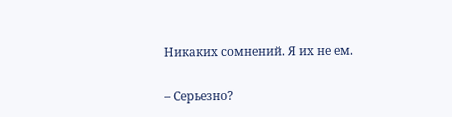Никаких сомнений. Я их не ем.

– Серьезно?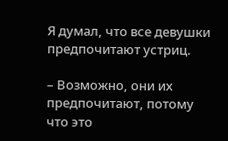Я думал, что все девушки предпочитают устриц.

– Возможно, они их предпочитают, потому что это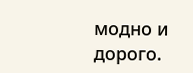модно и дорого.